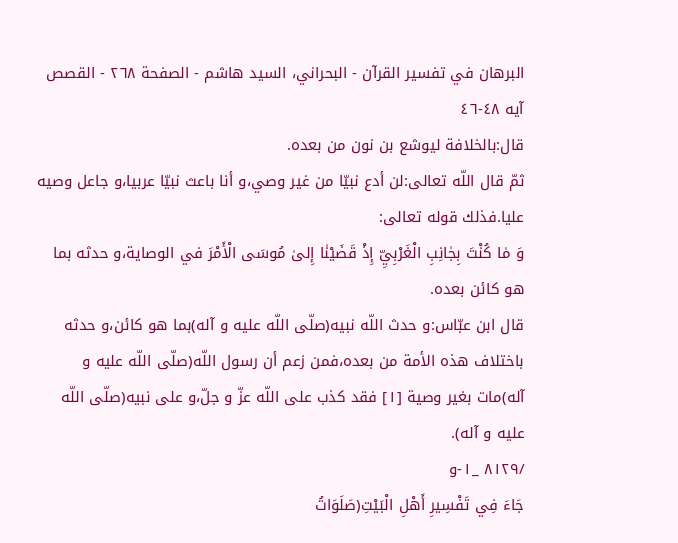البرهان في تفسير القرآن - البحراني، السيد هاشم - الصفحة ٢٦٨ - القصص آيه ٤٨-٤٦
قال:بالخلافة ليوشع بن نون من بعده.
ثمّ قال اللّه تعالى:لن أدع نبيّا من غير وصي،و أنا باعث نبيّا عربيا،و جاعل وصيه عليا.فذلك قوله تعالى:
وَ مٰا كُنْتَ بِجٰانِبِ الْغَرْبِيِّ إِذْ قَضَيْنٰا إِلىٰ مُوسَى الْأَمْرَ في الوصاية،و حدثه بما هو كائن بعده.
قال ابن عبّاس:و حدث اللّه نبيه(صلّى اللّه عليه و آله)بما هو كائن،و حدثه باختلاف هذه الأمة من بعده،فمن زعم أن رسول اللّه(صلّى اللّه عليه و آله)مات بغير وصية [١] فقد كذب على اللّه عزّ و جلّ،و على نبيه(صلّى اللّه عليه و آله).
/٨١٢٩ _١-و
جَاءَ فِي تَفْسِيرِ أَهْلِ الْبَيْتِ(صَلَوَاتُ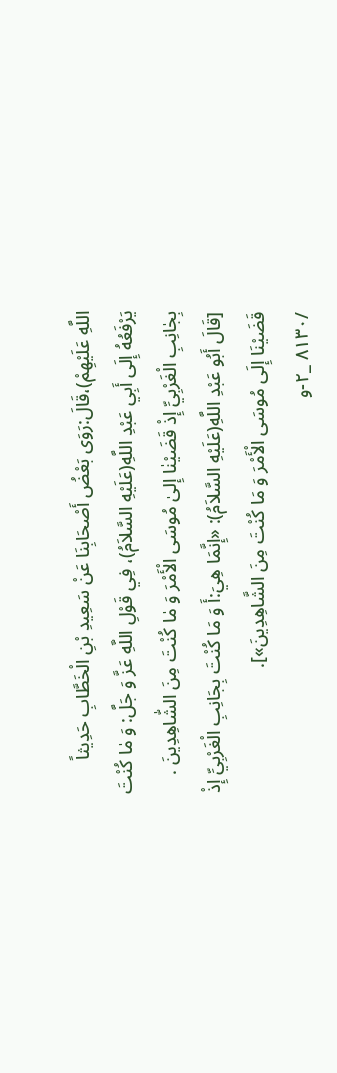اللَّهِ عَلَيْهِمْ)،قَالَ:رَوَى بَعْضُ أَصْحَابِنَا عَنْ سَعِيدِ بْنِ الْخَطَّابِ حَدِيثاً يَرْفَعُهُ إِلَى أَبِي عَبْدِ اللَّهِ(عَلَيْهِ السَّلاَمُ)، فِي قَوْلِ اللَّهِ عَزَّ وَ جَلَّ: وَ مٰا كُنْتَ بِجٰانِبِ الْغَرْبِيِّ إِذْ قَضَيْنٰا إِلىٰ مُوسَى الْأَمْرَ وَ مٰا كُنْتَ مِنَ الشّٰاهِدِينَ .
[قَالَ أَبُو عَبْدِ اللَّهِ(عَلَيْهِ السَّلاَمُ): «إِنَّمَا هِيَ:أَ وَ مَا كُنْتَ بِجَانِبِ الْغَرْبِيِّ إِذْ قَضَيْنَا إِلَى مُوسَى الْأَمْرَ وَ مَا كُنْتَ مِنَ الشَّاهِدِينَ»].
/٨١٣٠ _٢-و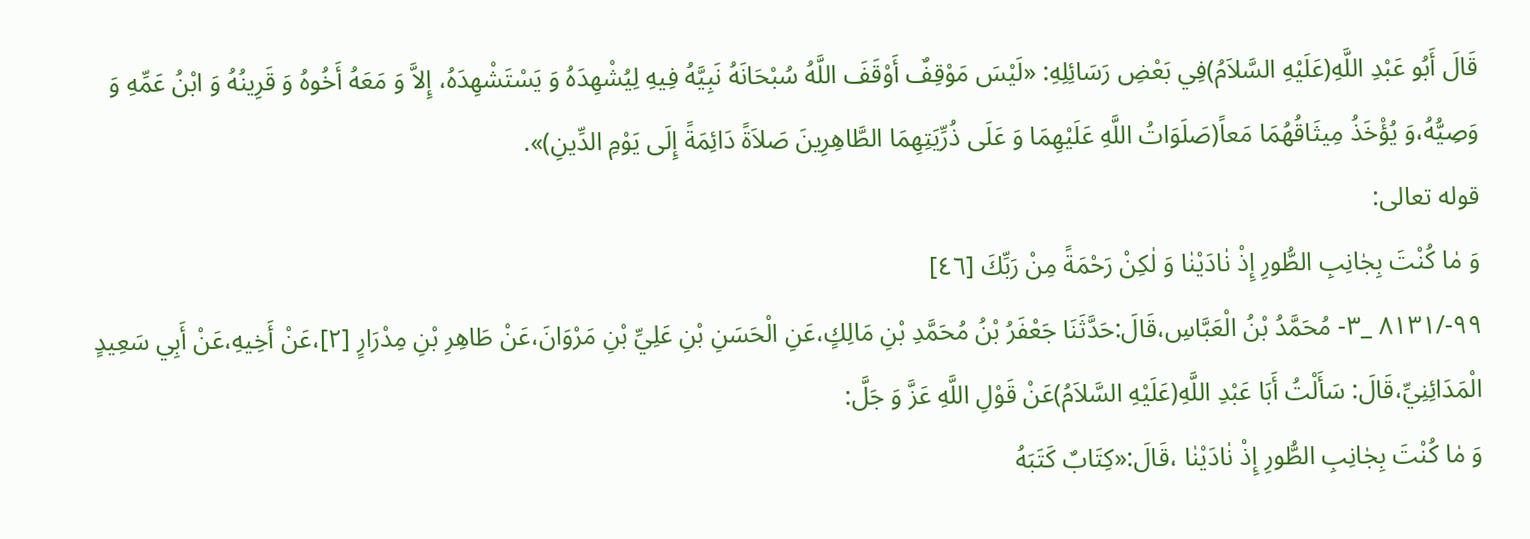قَالَ أَبُو عَبْدِ اللَّهِ(عَلَيْهِ السَّلاَمُ)فِي بَعْضِ رَسَائِلِهِ: «لَيْسَ مَوْقِفٌ أَوْقَفَ اللَّهُ سُبْحَانَهُ نَبِيَّهُ فِيهِ لِيُشْهِدَهُ وَ يَسْتَشْهِدَهُ، إِلاَّ وَ مَعَهُ أَخُوهُ وَ قَرِينُهُ وَ ابْنُ عَمِّهِ وَ وَصِيُّهُ،وَ يُؤْخَذُ مِيثَاقُهُمَا مَعاً(صَلَوَاتُ اللَّهِ عَلَيْهِمَا وَ عَلَى ذُرِّيَتِهِمَا الطَّاهِرِينَ صَلاَةً دَائِمَةً إِلَى يَوْمِ الدِّينِ)».
قوله تعالى:
وَ مٰا كُنْتَ بِجٰانِبِ الطُّورِ إِذْ نٰادَيْنٰا وَ لٰكِنْ رَحْمَةً مِنْ رَبِّكَ [٤٦]
٩٩-/٨١٣١ _٣- مُحَمَّدُ بْنُ الْعَبَّاسِ،قَالَ:حَدَّثَنَا جَعْفَرُ بْنُ مُحَمَّدِ بْنِ مَالِكٍ،عَنِ الْحَسَنِ بْنِ عَلِيِّ بْنِ مَرْوَانَ،عَنْ طَاهِرِ بْنِ مِدْرَارٍ [٢]،عَنْ أَخِيهِ،عَنْ أَبِي سَعِيدٍ الْمَدَائِنِيِّ،قَالَ: سَأَلْتُ أَبَا عَبْدِ اللَّهِ(عَلَيْهِ السَّلاَمُ)عَنْ قَوْلِ اللَّهِ عَزَّ وَ جَلَّ:
وَ مٰا كُنْتَ بِجٰانِبِ الطُّورِ إِذْ نٰادَيْنٰا ،قَالَ:«كِتَابٌ كَتَبَهُ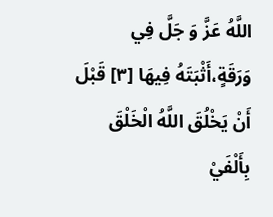اللَّهُ عَزَّ وَ جَلَّ فِي وَرَقَةٍ،أَثْبَتَهُ فِيهَا [٣] قَبْلَ أَنْ يَخْلُقَ اللَّهُ الْخَلْقَ بِأَلْفَيْ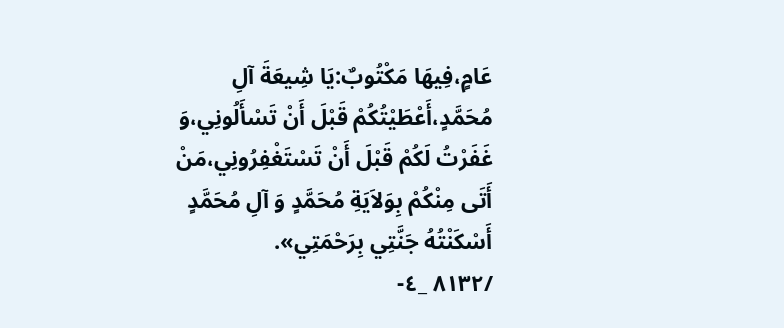عَامٍ،فِيهَا مَكْتُوبٌ:يَا شِيعَةَ آلِ مُحَمَّدٍ،أَعْطَيْتُكُمْ قَبْلَ أَنْ تَسْأَلُونِي،وَ غَفَرْتُ لَكُمْ قَبْلَ أَنْ تَسْتَغْفِرُونِي،مَنْ أَتَى مِنْكُمْ بِوَلاَيَةِ مُحَمَّدٍ وَ آلِ مُحَمَّدٍ أَسْكَنْتُهُ جَنَّتِي بِرَحْمَتِي».
/٨١٣٢ _٤-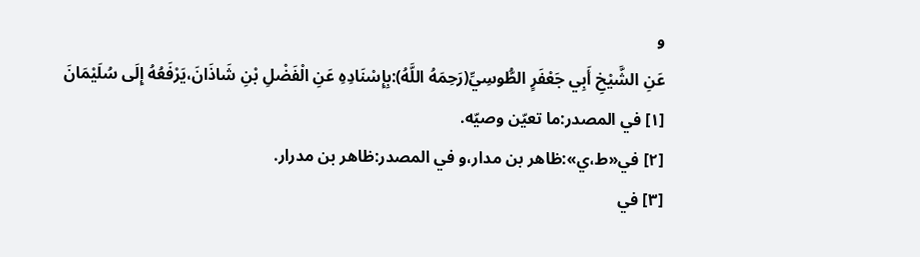و
عَنِ الشَّيْخِ أَبِي جَعْفَرٍ الطُّوسِيِّ(رَحِمَهُ اللَّهُ):بِإِسْنَادِهِ عَنِ الْفَضْلِ بْنِ شَاذَانَ،يَرْفَعُهُ إِلَى سُلَيْمَانَ
[١] في المصدر:ما تعيّن وصيّه.
[٢] في«ط،ي»:ظاهر بن مدار،و في المصدر:ظاهر بن مدرار.
[٣] في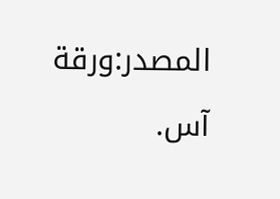المصدر:ورقة آس.